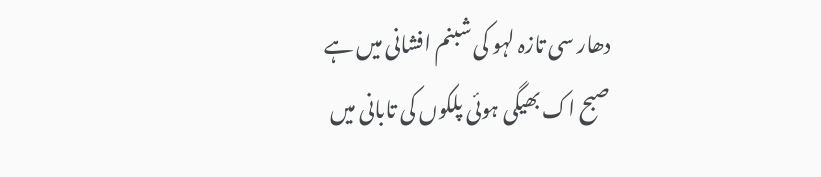دھار سی تازہ لہو کی شبنم افشانی میں ہے
صبح اک بھیگی ہوئی پلکوں کی تابانی میں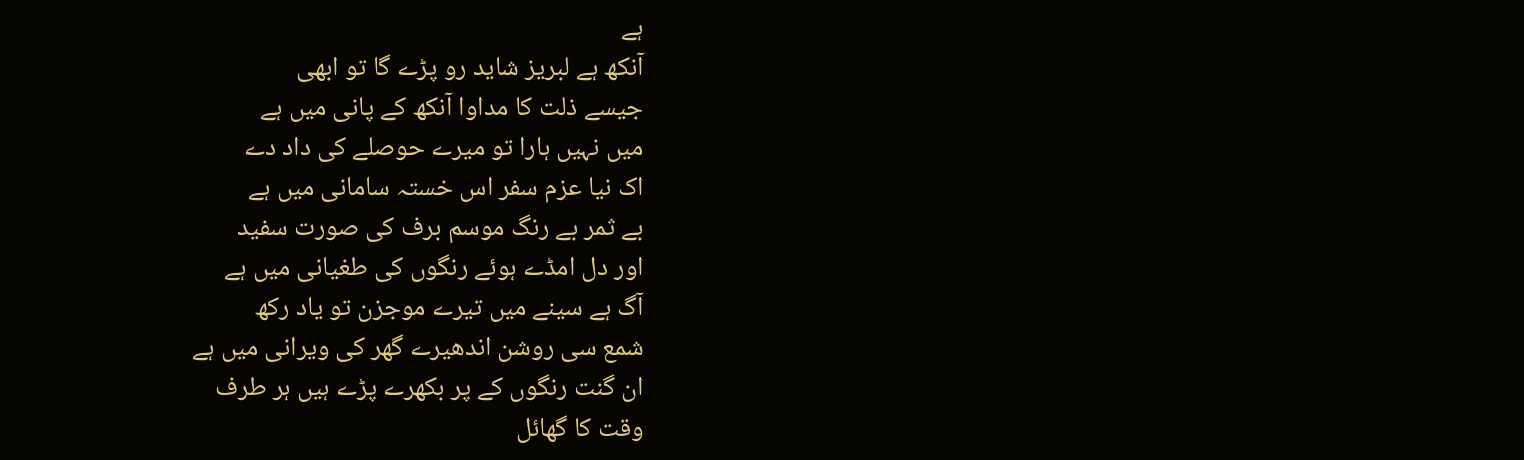ہے
آنکھ ہے لبریز شاید رو پڑے گا تو ابھی
جیسے ذلت کا مداوا آنکھ کے پانی میں ہے
میں نہیں ہارا تو میرے حوصلے کی داد دے
اک نیا عزم سفر اس خستہ سامانی میں ہے
بے ثمر بے رنگ موسم برف کی صورت سفید
اور دل امڈے ہوئے رنگوں کی طغیانی میں ہے
آگ ہے سینے میں تیرے موجزن تو یاد رکھ
شمع سی روشن اندھیرے گھر کی ویرانی میں ہے
ان گنت رنگوں کے پر بکھرے پڑے ہیں ہر طرف
وقت کا گھائل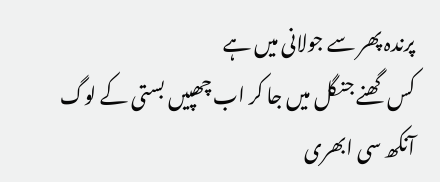پرندہ پھر سے جولانی میں ہے
کس گھنے جنگل میں جا کر اب چھپیں بستی کے لوگ
آنکھ سی ابھری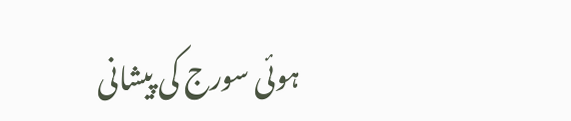ہوئی سورج کی پیشانی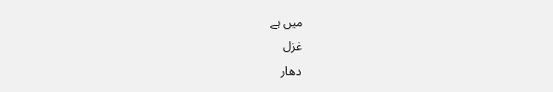میں ہے
غزل
دھار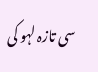سی تازہ لہو کی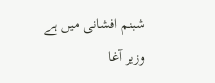شبنم افشانی میں ہے
وزیر آغا